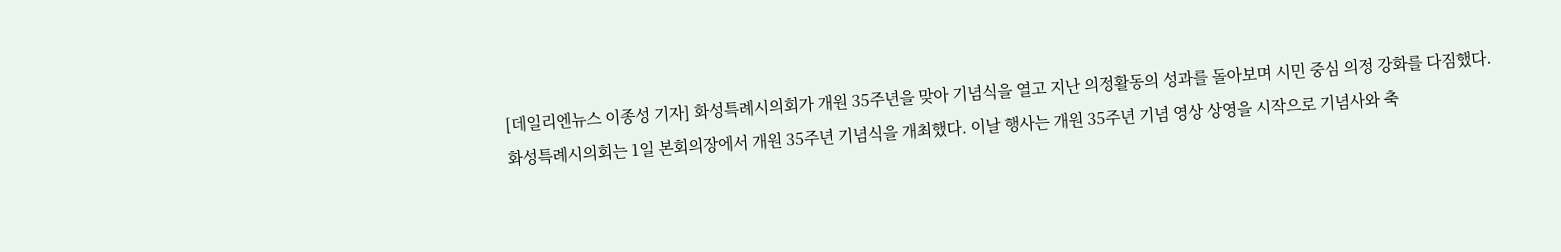[데일리엔뉴스 이종성 기자] 화성특례시의회가 개원 35주년을 맞아 기념식을 열고 지난 의정활동의 성과를 돌아보며 시민 중심 의정 강화를 다짐했다. 화성특례시의회는 1일 본회의장에서 개원 35주년 기념식을 개최했다. 이날 행사는 개원 35주년 기념 영상 상영을 시작으로 기념사와 축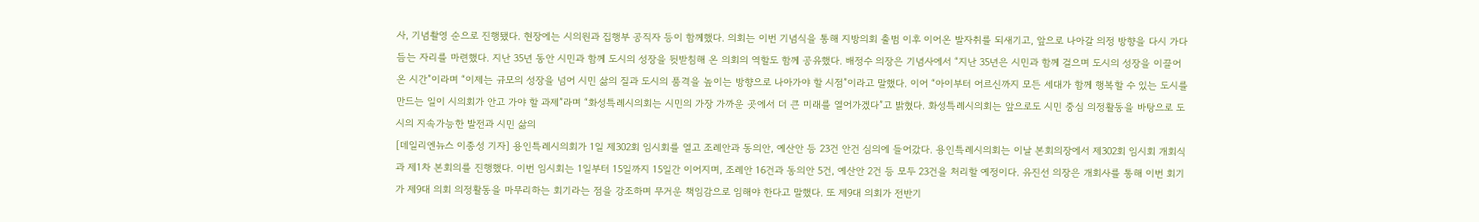사, 기념촬영 순으로 진행됐다. 현장에는 시의원과 집행부 공직자 등이 함께했다. 의회는 이번 기념식을 통해 지방의회 출범 이후 이어온 발자취를 되새기고, 앞으로 나아갈 의정 방향을 다시 가다듬는 자리를 마련했다. 지난 35년 동안 시민과 함께 도시의 성장을 뒷받침해 온 의회의 역할도 함께 공유했다. 배정수 의장은 기념사에서 “지난 35년은 시민과 함께 걸으며 도시의 성장을 이끌어 온 시간”이라며 “이제는 규모의 성장을 넘어 시민 삶의 질과 도시의 품격을 높이는 방향으로 나아가야 할 시점”이라고 말했다. 이어 “아이부터 어르신까지 모든 세대가 함께 행복할 수 있는 도시를 만드는 일이 시의회가 안고 가야 할 과제”라며 “화성특례시의회는 시민의 가장 가까운 곳에서 더 큰 미래를 열어가겠다”고 밝혔다. 화성특례시의회는 앞으로도 시민 중심 의정활동을 바탕으로 도시의 지속가능한 발전과 시민 삶의
[데일리엔뉴스 이종성 기자] 용인특례시의회가 1일 제302회 임시회를 열고 조례안과 동의안, 예산안 등 23건 안건 심의에 들어갔다. 용인특례시의회는 이날 본회의장에서 제302회 임시회 개회식과 제1차 본회의를 진행했다. 이번 임시회는 1일부터 15일까지 15일간 이어지며, 조례안 16건과 동의안 5건, 예산안 2건 등 모두 23건을 처리할 예정이다. 유진선 의장은 개회사를 통해 이번 회기가 제9대 의회 의정활동을 마무리하는 회기라는 점을 강조하며 무거운 책임감으로 임해야 한다고 말했다. 또 제9대 의회가 전반기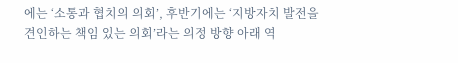에는 ‘소통과 협치의 의회’, 후반기에는 ‘지방자치 발전을 견인하는 책임 있는 의회’라는 의정 방향 아래 역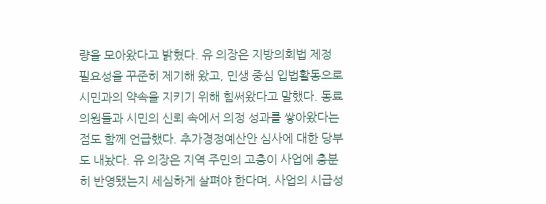량을 모아왔다고 밝혔다. 유 의장은 지방의회법 제정 필요성을 꾸준히 제기해 왔고, 민생 중심 입법활동으로 시민과의 약속을 지키기 위해 힘써왔다고 말했다. 동료 의원들과 시민의 신뢰 속에서 의정 성과를 쌓아왔다는 점도 함께 언급했다. 추가경정예산안 심사에 대한 당부도 내놨다. 유 의장은 지역 주민의 고충이 사업에 충분히 반영됐는지 세심하게 살펴야 한다며, 사업의 시급성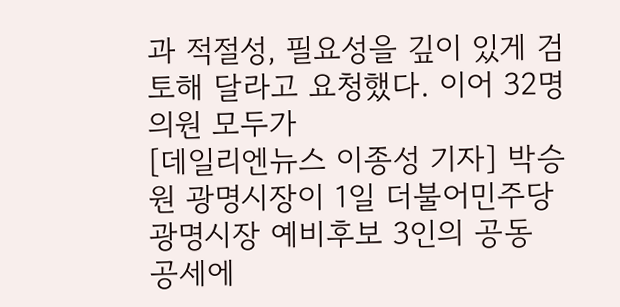과 적절성, 필요성을 깊이 있게 검토해 달라고 요청했다. 이어 32명 의원 모두가
[데일리엔뉴스 이종성 기자] 박승원 광명시장이 1일 더불어민주당 광명시장 예비후보 3인의 공동 공세에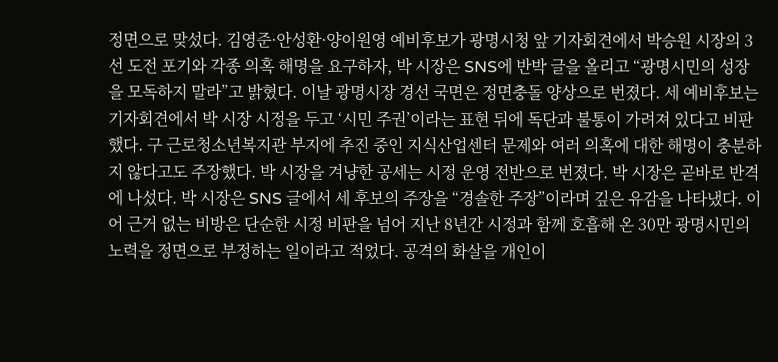정면으로 맞섰다. 김영준·안성환·양이원영 예비후보가 광명시청 앞 기자회견에서 박승원 시장의 3선 도전 포기와 각종 의혹 해명을 요구하자, 박 시장은 SNS에 반박 글을 올리고 “광명시민의 성장을 모독하지 말라”고 밝혔다. 이날 광명시장 경선 국면은 정면충돌 양상으로 번졌다. 세 예비후보는 기자회견에서 박 시장 시정을 두고 ‘시민 주권’이라는 표현 뒤에 독단과 불통이 가려져 있다고 비판했다. 구 근로청소년복지관 부지에 추진 중인 지식산업센터 문제와 여러 의혹에 대한 해명이 충분하지 않다고도 주장했다. 박 시장을 겨냥한 공세는 시정 운영 전반으로 번졌다. 박 시장은 곧바로 반격에 나섰다. 박 시장은 SNS 글에서 세 후보의 주장을 “경솔한 주장”이라며 깊은 유감을 나타냈다. 이어 근거 없는 비방은 단순한 시정 비판을 넘어 지난 8년간 시정과 함께 호흡해 온 30만 광명시민의 노력을 정면으로 부정하는 일이라고 적었다. 공격의 화살을 개인이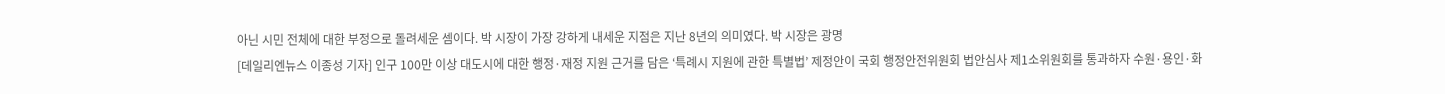아닌 시민 전체에 대한 부정으로 돌려세운 셈이다. 박 시장이 가장 강하게 내세운 지점은 지난 8년의 의미였다. 박 시장은 광명
[데일리엔뉴스 이종성 기자] 인구 100만 이상 대도시에 대한 행정·재정 지원 근거를 담은 ‘특례시 지원에 관한 특별법’ 제정안이 국회 행정안전위원회 법안심사 제1소위원회를 통과하자 수원·용인·화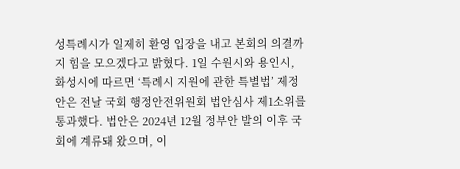성특례시가 일제히 환영 입장을 내고 본회의 의결까지 힘을 모으겠다고 밝혔다. 1일 수원시와 용인시, 화성시에 따르면 ‘특례시 지원에 관한 특별법’ 제정안은 전날 국회 행정안전위원회 법안심사 제1소위를 통과했다. 법안은 2024년 12월 정부안 발의 이후 국회에 계류돼 왔으며, 이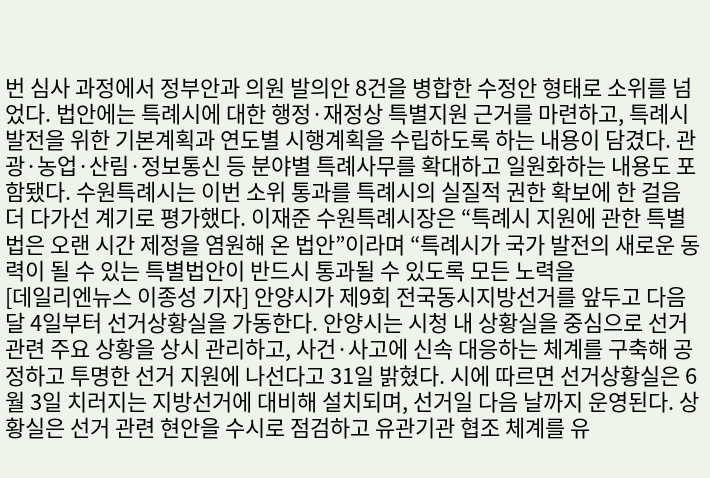번 심사 과정에서 정부안과 의원 발의안 8건을 병합한 수정안 형태로 소위를 넘었다. 법안에는 특례시에 대한 행정·재정상 특별지원 근거를 마련하고, 특례시 발전을 위한 기본계획과 연도별 시행계획을 수립하도록 하는 내용이 담겼다. 관광·농업·산림·정보통신 등 분야별 특례사무를 확대하고 일원화하는 내용도 포함됐다. 수원특례시는 이번 소위 통과를 특례시의 실질적 권한 확보에 한 걸음 더 다가선 계기로 평가했다. 이재준 수원특례시장은 “특례시 지원에 관한 특별법은 오랜 시간 제정을 염원해 온 법안”이라며 “특례시가 국가 발전의 새로운 동력이 될 수 있는 특별법안이 반드시 통과될 수 있도록 모든 노력을
[데일리엔뉴스 이종성 기자] 안양시가 제9회 전국동시지방선거를 앞두고 다음 달 4일부터 선거상황실을 가동한다. 안양시는 시청 내 상황실을 중심으로 선거 관련 주요 상황을 상시 관리하고, 사건·사고에 신속 대응하는 체계를 구축해 공정하고 투명한 선거 지원에 나선다고 31일 밝혔다. 시에 따르면 선거상황실은 6월 3일 치러지는 지방선거에 대비해 설치되며, 선거일 다음 날까지 운영된다. 상황실은 선거 관련 현안을 수시로 점검하고 유관기관 협조 체계를 유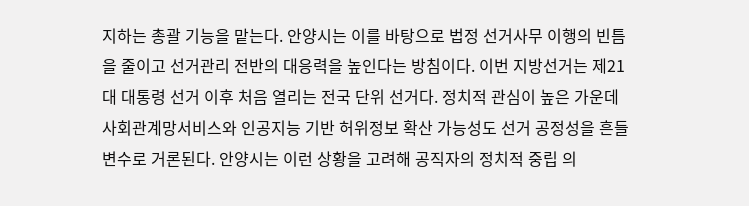지하는 총괄 기능을 맡는다. 안양시는 이를 바탕으로 법정 선거사무 이행의 빈틈을 줄이고 선거관리 전반의 대응력을 높인다는 방침이다. 이번 지방선거는 제21대 대통령 선거 이후 처음 열리는 전국 단위 선거다. 정치적 관심이 높은 가운데 사회관계망서비스와 인공지능 기반 허위정보 확산 가능성도 선거 공정성을 흔들 변수로 거론된다. 안양시는 이런 상황을 고려해 공직자의 정치적 중립 의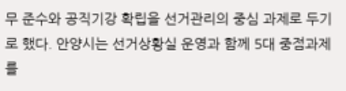무 준수와 공직기강 확립을 선거관리의 중심 과제로 두기로 했다. 안양시는 선거상황실 운영과 함께 5대 중점과제를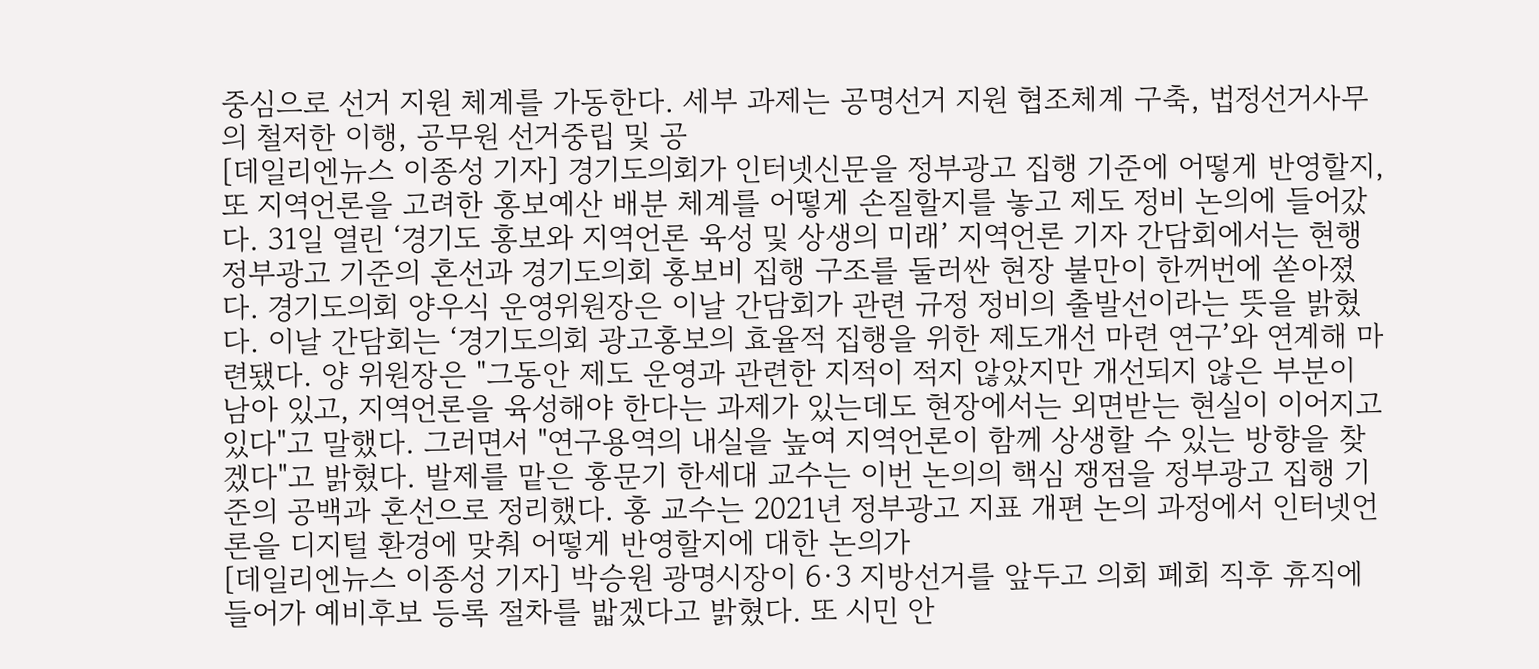중심으로 선거 지원 체계를 가동한다. 세부 과제는 공명선거 지원 협조체계 구축, 법정선거사무의 철저한 이행, 공무원 선거중립 및 공
[데일리엔뉴스 이종성 기자] 경기도의회가 인터넷신문을 정부광고 집행 기준에 어떻게 반영할지, 또 지역언론을 고려한 홍보예산 배분 체계를 어떻게 손질할지를 놓고 제도 정비 논의에 들어갔다. 31일 열린 ‘경기도 홍보와 지역언론 육성 및 상생의 미래’ 지역언론 기자 간담회에서는 현행 정부광고 기준의 혼선과 경기도의회 홍보비 집행 구조를 둘러싼 현장 불만이 한꺼번에 쏟아졌다. 경기도의회 양우식 운영위원장은 이날 간담회가 관련 규정 정비의 출발선이라는 뜻을 밝혔다. 이날 간담회는 ‘경기도의회 광고홍보의 효율적 집행을 위한 제도개선 마련 연구’와 연계해 마련됐다. 양 위원장은 "그동안 제도 운영과 관련한 지적이 적지 않았지만 개선되지 않은 부분이 남아 있고, 지역언론을 육성해야 한다는 과제가 있는데도 현장에서는 외면받는 현실이 이어지고 있다"고 말했다. 그러면서 "연구용역의 내실을 높여 지역언론이 함께 상생할 수 있는 방향을 찾겠다"고 밝혔다. 발제를 맡은 홍문기 한세대 교수는 이번 논의의 핵심 쟁점을 정부광고 집행 기준의 공백과 혼선으로 정리했다. 홍 교수는 2021년 정부광고 지표 개편 논의 과정에서 인터넷언론을 디지털 환경에 맞춰 어떻게 반영할지에 대한 논의가
[데일리엔뉴스 이종성 기자] 박승원 광명시장이 6·3 지방선거를 앞두고 의회 폐회 직후 휴직에 들어가 예비후보 등록 절차를 밟겠다고 밝혔다. 또 시민 안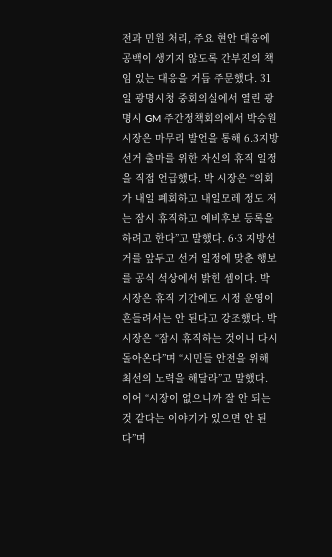전과 민원 처리, 주요 현안 대응에 공백이 생기지 않도록 간부진의 책임 있는 대응을 거듭 주문했다. 31일 광명시청 중회의실에서 열린 광명시 GM 주간정책회의에서 박승원 시장은 마무리 발언을 통해 6.3지방선거 출마를 위한 자신의 휴직 일정을 직접 언급했다. 박 시장은 “의회가 내일 폐회하고 내일모레 정도 저는 잠시 휴직하고 예비후보 등록을 하려고 한다”고 말했다. 6·3 지방선거를 앞두고 선거 일정에 맞춘 행보를 공식 석상에서 밝힌 셈이다. 박 시장은 휴직 기간에도 시정 운영이 흔들려서는 안 된다고 강조했다. 박 시장은 “잠시 휴직하는 것이니 다시 돌아온다”며 “시민들 안전을 위해 최선의 노력을 해달라”고 말했다. 이어 “시장이 없으니까 잘 안 되는 것 같다는 이야기가 있으면 안 된다”며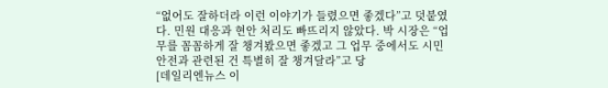“없어도 잘하더라 이런 이야기가 들렸으면 좋겠다”고 덧붙였다. 민원 대응과 현안 처리도 빠뜨리지 않았다. 박 시장은 “업무를 꼼꼼하게 잘 챙겨봤으면 좋겠고 그 업무 중에서도 시민 안전과 관련된 건 특별히 잘 챙겨달라”고 당
[데일리엔뉴스 이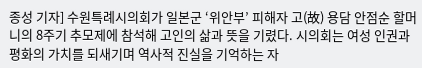종성 기자] 수원특례시의회가 일본군 ‘위안부’ 피해자 고(故) 용담 안점순 할머니의 8주기 추모제에 참석해 고인의 삶과 뜻을 기렸다. 시의회는 여성 인권과 평화의 가치를 되새기며 역사적 진실을 기억하는 자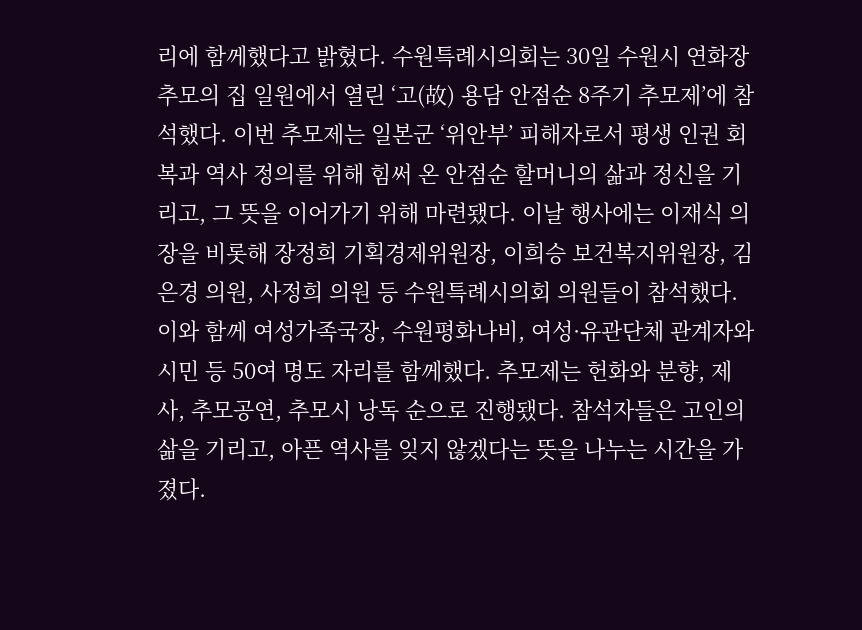리에 함께했다고 밝혔다. 수원특례시의회는 30일 수원시 연화장 추모의 집 일원에서 열린 ‘고(故) 용담 안점순 8주기 추모제’에 참석했다. 이번 추모제는 일본군 ‘위안부’ 피해자로서 평생 인권 회복과 역사 정의를 위해 힘써 온 안점순 할머니의 삶과 정신을 기리고, 그 뜻을 이어가기 위해 마련됐다. 이날 행사에는 이재식 의장을 비롯해 장정희 기획경제위원장, 이희승 보건복지위원장, 김은경 의원, 사정희 의원 등 수원특례시의회 의원들이 참석했다. 이와 함께 여성가족국장, 수원평화나비, 여성·유관단체 관계자와 시민 등 50여 명도 자리를 함께했다. 추모제는 헌화와 분향, 제사, 추모공연, 추모시 낭독 순으로 진행됐다. 참석자들은 고인의 삶을 기리고, 아픈 역사를 잊지 않겠다는 뜻을 나누는 시간을 가졌다.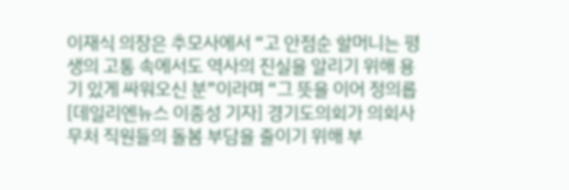이재식 의장은 추모사에서 “고 안점순 할머니는 평생의 고통 속에서도 역사의 진실을 알리기 위해 용기 있게 싸워오신 분”이라며 “그 뜻을 이어 정의롭
[데일리엔뉴스 이종성 기자] 경기도의회가 의회사무처 직원들의 돌봄 부담을 줄이기 위해 부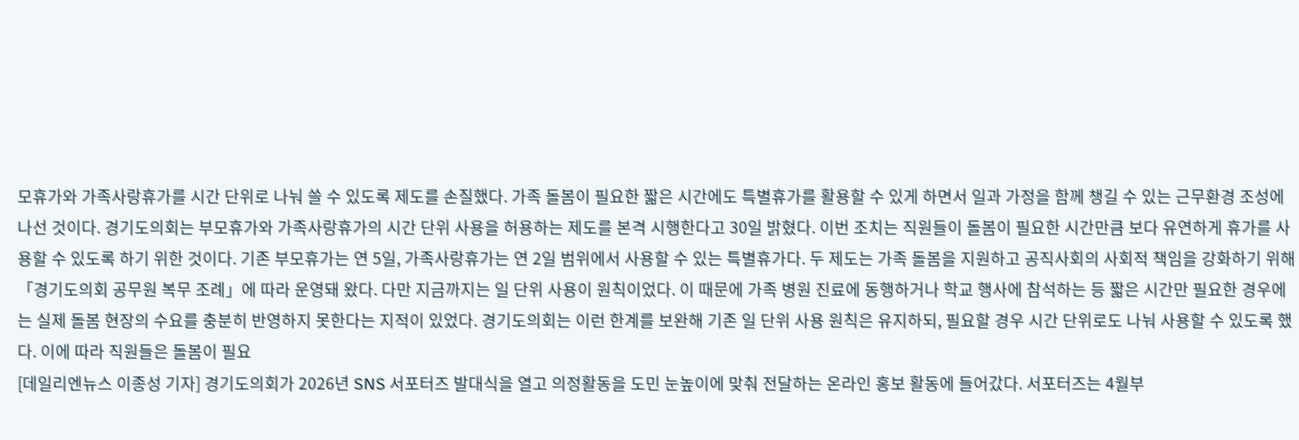모휴가와 가족사랑휴가를 시간 단위로 나눠 쓸 수 있도록 제도를 손질했다. 가족 돌봄이 필요한 짧은 시간에도 특별휴가를 활용할 수 있게 하면서 일과 가정을 함께 챙길 수 있는 근무환경 조성에 나선 것이다. 경기도의회는 부모휴가와 가족사랑휴가의 시간 단위 사용을 허용하는 제도를 본격 시행한다고 30일 밝혔다. 이번 조치는 직원들이 돌봄이 필요한 시간만큼 보다 유연하게 휴가를 사용할 수 있도록 하기 위한 것이다. 기존 부모휴가는 연 5일, 가족사랑휴가는 연 2일 범위에서 사용할 수 있는 특별휴가다. 두 제도는 가족 돌봄을 지원하고 공직사회의 사회적 책임을 강화하기 위해 「경기도의회 공무원 복무 조례」에 따라 운영돼 왔다. 다만 지금까지는 일 단위 사용이 원칙이었다. 이 때문에 가족 병원 진료에 동행하거나 학교 행사에 참석하는 등 짧은 시간만 필요한 경우에는 실제 돌봄 현장의 수요를 충분히 반영하지 못한다는 지적이 있었다. 경기도의회는 이런 한계를 보완해 기존 일 단위 사용 원칙은 유지하되, 필요할 경우 시간 단위로도 나눠 사용할 수 있도록 했다. 이에 따라 직원들은 돌봄이 필요
[데일리엔뉴스 이종성 기자] 경기도의회가 2026년 SNS 서포터즈 발대식을 열고 의정활동을 도민 눈높이에 맞춰 전달하는 온라인 홍보 활동에 들어갔다. 서포터즈는 4월부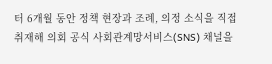터 6개월 동안 정책 현장과 조례, 의정 소식을 직접 취재해 의회 공식 사회관계망서비스(SNS) 채널을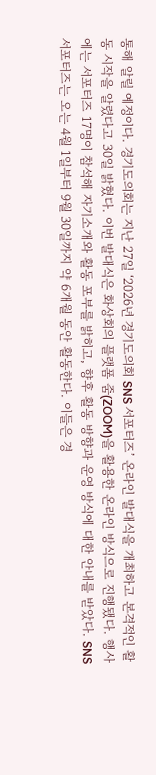통해 알릴 예정이다. 경기도의회는 지난 27일 ‘2026년 경기도의회 SNS 서포터즈’ 온라인 발대식을 개최하고 본격적인 활동 시작을 알렸다고 30일 밝혔다. 이번 발대식은 화상회의 플랫폼 줌(ZOOM)을 활용한 온라인 방식으로 진행됐다. 행사에는 서포터즈 17명이 참석해 자기소개와 활동 포부를 밝히고, 향후 활동 방향과 운영 방식에 대한 안내를 받았다. SNS 서포터즈는 오는 4월 1일부터 9월 30일까지 약 6개월 동안 활동한다. 이들은 경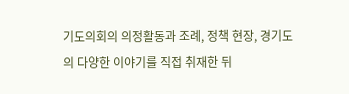기도의회의 의정활동과 조례, 정책 현장, 경기도의 다양한 이야기를 직접 취재한 뒤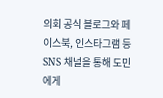의회 공식 블로그와 페이스북, 인스타그램 등 SNS 채널을 통해 도민에게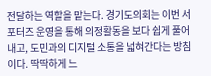전달하는 역할을 맡는다. 경기도의회는 이번 서포터즈 운영을 통해 의정활동을 보다 쉽게 풀어내고, 도민과의 디지털 소통을 넓혀간다는 방침이다. 딱딱하게 느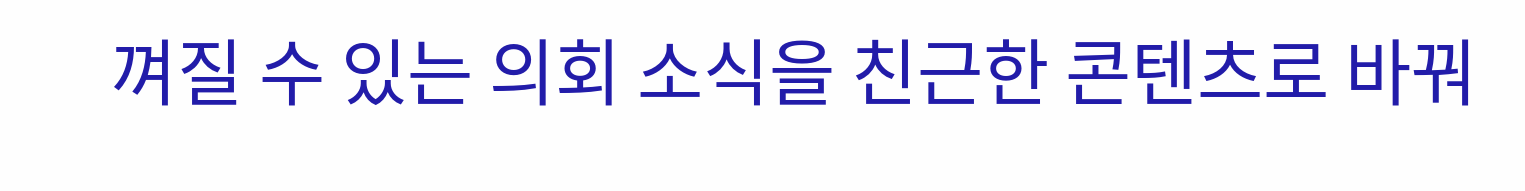껴질 수 있는 의회 소식을 친근한 콘텐츠로 바꿔